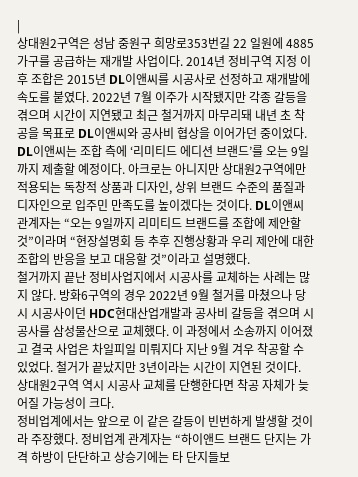|
상대원2구역은 성남 중원구 희망로353번길 22 일원에 4885가구를 공급하는 재개발 사업이다. 2014년 정비구역 지정 이후 조합은 2015년 DL이앤씨를 시공사로 선정하고 재개발에 속도를 붙였다. 2022년 7월 이주가 시작됐지만 각종 갈등을 겪으며 시간이 지연됐고 최근 철거까지 마무리돼 내년 초 착공을 목표로 DL이앤씨와 공사비 협상을 이어가던 중이었다.
DL이앤씨는 조합 측에 ‘리미티드 에디션 브랜드’를 오는 9일까지 제출할 예정이다. 아크로는 아니지만 상대원2구역에만 적용되는 독창적 상품과 디자인, 상위 브랜드 수준의 품질과 디자인으로 입주민 만족도를 높이겠다는 것이다. DL이앤씨 관계자는 “오는 9일까지 리미티드 브랜드를 조합에 제안할 것”이라며 “현장설명회 등 추후 진행상황과 우리 제안에 대한 조합의 반응을 보고 대응할 것”이라고 설명했다.
철거까지 끝난 정비사업지에서 시공사를 교체하는 사례는 많지 않다. 방화6구역의 경우 2022년 9월 철거를 마쳤으나 당시 시공사이던 HDC현대산업개발과 공사비 갈등을 겪으며 시공사를 삼성물산으로 교체했다. 이 과정에서 소송까지 이어졌고 결국 사업은 차일피일 미뤄지다 지난 9월 겨우 착공할 수 있었다. 철거가 끝났지만 3년이라는 시간이 지연된 것이다. 상대원2구역 역시 시공사 교체를 단행한다면 착공 자체가 늦어질 가능성이 크다.
정비업계에서는 앞으로 이 같은 갈등이 빈번하게 발생할 것이라 주장했다. 정비업계 관계자는 “하이앤드 브랜드 단지는 가격 하방이 단단하고 상승기에는 타 단지들보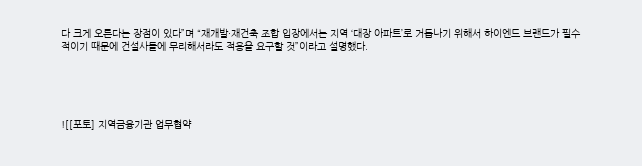다 크게 오른다는 장점이 있다”며 “재개발·재건축 조합 입장에서는 지역 ‘대장 아파트’로 거듭나기 위해서 하이엔드 브랜드가 필수적이기 때문에 건설사들에 무리해서라도 적용을 요구할 것”이라고 설명했다.





![[포토] 지역금융기관 업무협약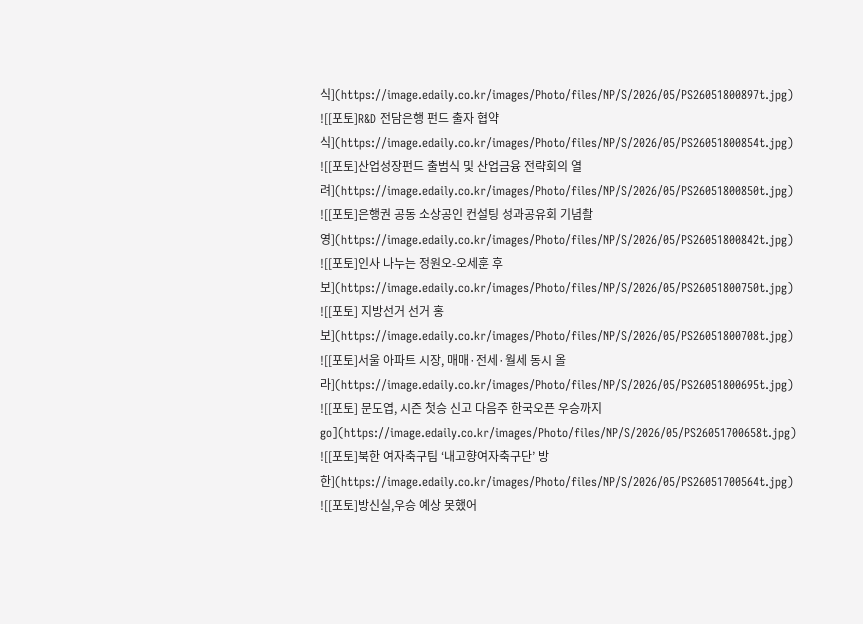식](https://image.edaily.co.kr/images/Photo/files/NP/S/2026/05/PS26051800897t.jpg)
![[포토]R&D 전담은행 펀드 출자 협약식](https://image.edaily.co.kr/images/Photo/files/NP/S/2026/05/PS26051800854t.jpg)
![[포토]산업성장펀드 출범식 및 산업금융 전략회의 열려](https://image.edaily.co.kr/images/Photo/files/NP/S/2026/05/PS26051800850t.jpg)
![[포토]은행권 공동 소상공인 컨설팅 성과공유회 기념촬영](https://image.edaily.co.kr/images/Photo/files/NP/S/2026/05/PS26051800842t.jpg)
![[포토]인사 나누는 정원오-오세훈 후보](https://image.edaily.co.kr/images/Photo/files/NP/S/2026/05/PS26051800750t.jpg)
![[포토] 지방선거 선거 홍보](https://image.edaily.co.kr/images/Photo/files/NP/S/2026/05/PS26051800708t.jpg)
![[포토]서울 아파트 시장, 매매·전세·월세 동시 올라](https://image.edaily.co.kr/images/Photo/files/NP/S/2026/05/PS26051800695t.jpg)
![[포토] 문도엽, 시즌 첫승 신고 다음주 한국오픈 우승까지 go](https://image.edaily.co.kr/images/Photo/files/NP/S/2026/05/PS26051700658t.jpg)
![[포토]북한 여자축구팀 ‘내고향여자축구단’ 방한](https://image.edaily.co.kr/images/Photo/files/NP/S/2026/05/PS26051700564t.jpg)
![[포토]방신실,우승 예상 못했어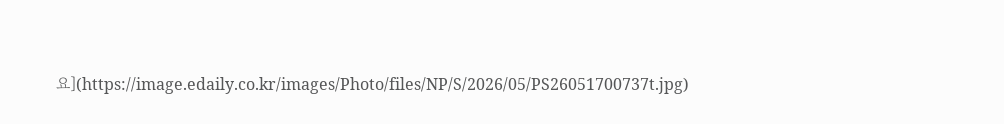요](https://image.edaily.co.kr/images/Photo/files/NP/S/2026/05/PS26051700737t.jpg)